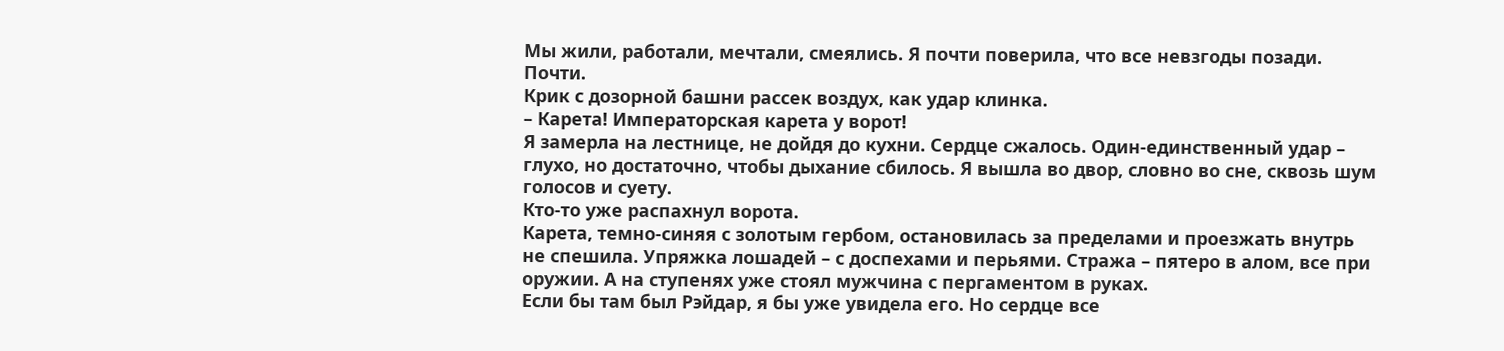Мы жили, работали, мечтали, смеялись. Я почти поверила, что все невзгоды позади.
Почти.
Крик с дозорной башни рассек воздух, как удар клинка.
– Карета! Императорская карета у ворот!
Я замерла на лестнице, не дойдя до кухни. Сердце сжалось. Один-единственный удар – глухо, но достаточно, чтобы дыхание сбилось. Я вышла во двор, словно во сне, сквозь шум голосов и суету.
Кто-то уже распахнул ворота.
Карета, темно-синяя с золотым гербом, остановилась за пределами и проезжать внутрь не спешила. Упряжка лошадей – с доспехами и перьями. Стража – пятеро в алом, все при оружии. А на ступенях уже стоял мужчина с пергаментом в руках.
Если бы там был Рэйдар, я бы уже увидела его. Но сердце все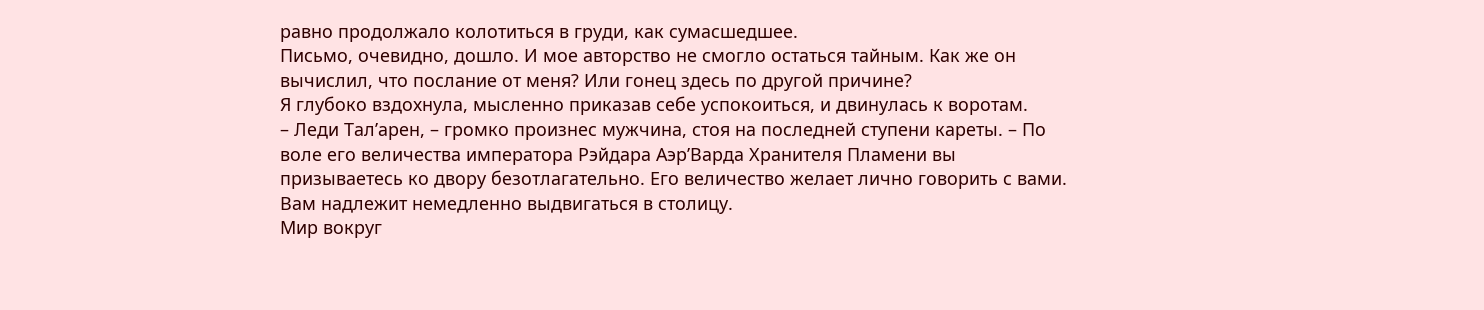равно продолжало колотиться в груди, как сумасшедшее.
Письмо, очевидно, дошло. И мое авторство не смогло остаться тайным. Как же он вычислил, что послание от меня? Или гонец здесь по другой причине?
Я глубоко вздохнула, мысленно приказав себе успокоиться, и двинулась к воротам.
– Леди Тал’арен, – громко произнес мужчина, стоя на последней ступени кареты. – По воле его величества императора Рэйдара Аэр’Варда Хранителя Пламени вы призываетесь ко двору безотлагательно. Его величество желает лично говорить с вами. Вам надлежит немедленно выдвигаться в столицу.
Мир вокруг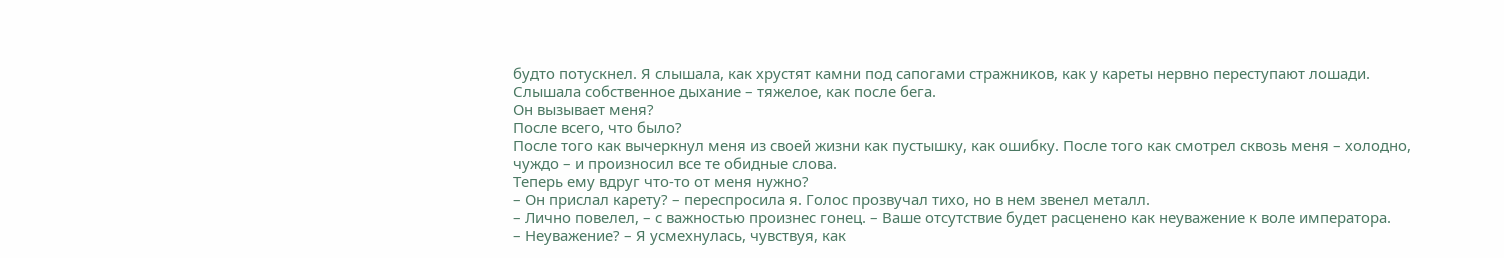будто потускнел. Я слышала, как хрустят камни под сапогами стражников, как у кареты нервно переступают лошади. Слышала собственное дыхание – тяжелое, как после бега.
Он вызывает меня?
После всего, что было?
После того как вычеркнул меня из своей жизни как пустышку, как ошибку. После того как смотрел сквозь меня – холодно, чуждо – и произносил все те обидные слова.
Теперь ему вдруг что-то от меня нужно?
– Он прислал карету? – переспросила я. Голос прозвучал тихо, но в нем звенел металл.
– Лично повелел, – с важностью произнес гонец. – Ваше отсутствие будет расценено как неуважение к воле императора.
– Неуважение? – Я усмехнулась, чувствуя, как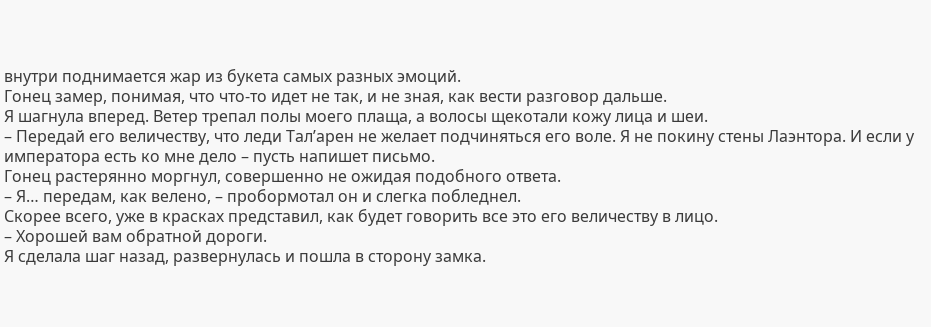внутри поднимается жар из букета самых разных эмоций.
Гонец замер, понимая, что что-то идет не так, и не зная, как вести разговор дальше.
Я шагнула вперед. Ветер трепал полы моего плаща, а волосы щекотали кожу лица и шеи.
– Передай его величеству, что леди Тал’арен не желает подчиняться его воле. Я не покину стены Лаэнтора. И если у императора есть ко мне дело – пусть напишет письмо.
Гонец растерянно моргнул, совершенно не ожидая подобного ответа.
– Я… передам, как велено, – пробормотал он и слегка побледнел.
Скорее всего, уже в красках представил, как будет говорить все это его величеству в лицо.
– Хорошей вам обратной дороги.
Я сделала шаг назад, развернулась и пошла в сторону замка.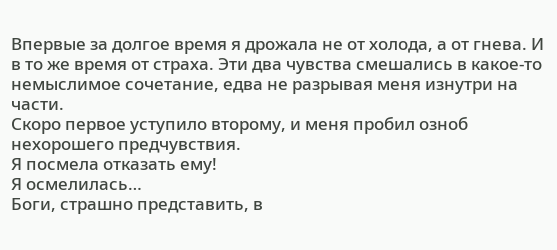Впервые за долгое время я дрожала не от холода, а от гнева. И в то же время от страха. Эти два чувства смешались в какое-то немыслимое сочетание, едва не разрывая меня изнутри на части.
Скоро первое уступило второму, и меня пробил озноб нехорошего предчувствия.
Я посмела отказать ему!
Я осмелилась…
Боги, страшно представить, в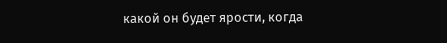какой он будет ярости, когда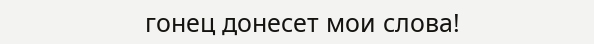гонец донесет мои слова!